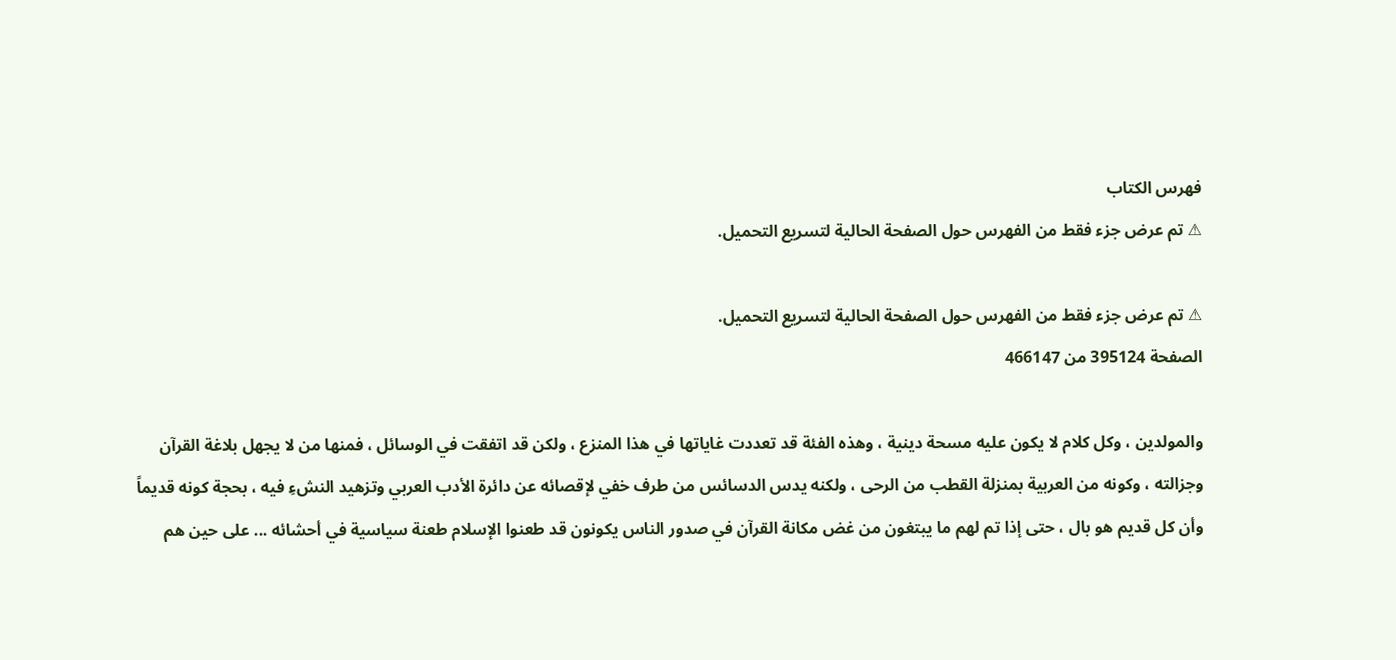فهرس الكتاب
⚠ تم عرض جزء فقط من الفهرس حول الصفحة الحالية لتسريع التحميل.

⚠ تم عرض جزء فقط من الفهرس حول الصفحة الحالية لتسريع التحميل.
الصفحة 395124 من 466147

والمولدين ، وكل كلام لا يكون عليه مسحة دينية ، وهذه الفئة قد تعددت غاياتها في هذا المنزع ، ولكن قد اتفقت في الوسائل ، فمنها من لا يجهل بلاغة القرآن وجزالته ، وكونه من العربية بمنزلة القطب من الرحى ، ولكنه يدس الدسائس من طرف خفي لإقصائه عن دائرة الأدب العربي وتزهيد النشءِ فيه ، بحجة كونه قديماً وأن كل قديم هو بال ، حتى إذا تم لهم ما يبتغون من غض مكانة القرآن في صدور الناس يكونون قد طعنوا الإسلام طعنة سياسية في أحشائه ... على حين هم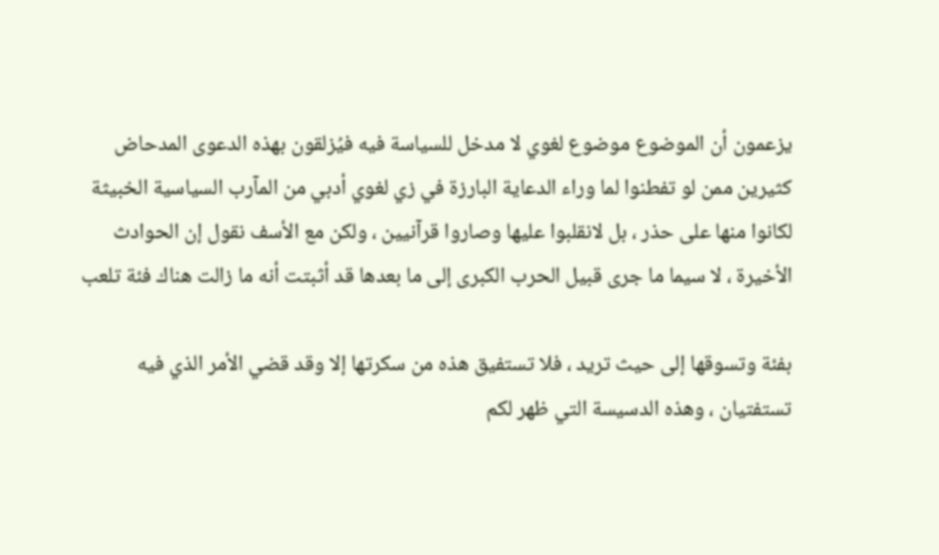يزعمون أن الموضوع موضوع لغوي لا مدخل للسياسة فيه فيُزلقون بهذه الدعوى المدحاض كثيرين ممن لو تفطنوا لما وراء الدعاية البارزة في زي لغوي أدبي من المآرب السياسية الخبيثة لكانوا منها على حذر ، بل لانقلبوا عليها وصاروا قرآنيين ، ولكن مع الأسف نقول إن الحوادث الأخيرة ، لا سيما ما جرى قبيل الحرب الكبرى إلى ما بعدها قد أثبتت أنه ما زالت هناك فئة تلعب

بفئة وتسوقها إلى حيث تريد ، فلا تستفيق هذه من سكرتها إلا وقد قضي الأمر الذي فيه تستفتيان ، وهذه الدسيسة التي ظهر لكم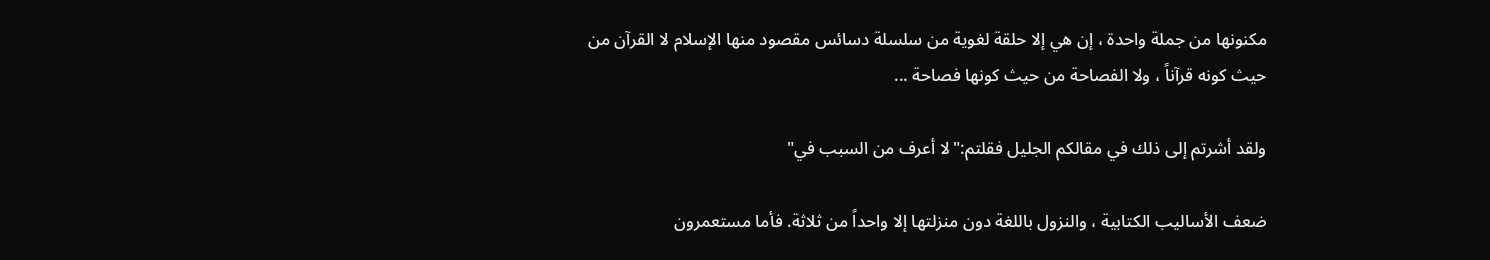مكنونها من جملة واحدة ، إن هي إلا حلقة لغوية من سلسلة دسائس مقصود منها الإسلام لا القرآن من حيث كونه قرآناً ، ولا الفصاحة من حيث كونها فصاحة ...

ولقد أشرتم إلى ذلك في مقالكم الجليل فقلتم:"لا أعرف من السبب في"

ضعف الأساليب الكتابية ، والنزول باللغة دون منزلتها إلا واحداً من ثلاثة. فأما مستعمرون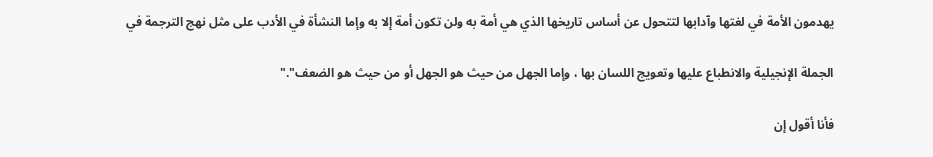يهدمون الأمة في لغتها وآدابها لتتحول عن أساس تاريخها الذي هي أمة به ولن تكون أمة إلا به وإما النشأة في الأدب على مثل نهج الترجمة في

الجملة الإنجيلية والانطباع عليها وتعويج اللسان بها ، وإما الجهل من حيث هو الجهل أو من حيث هو الضعف"."

فأنا أقول إن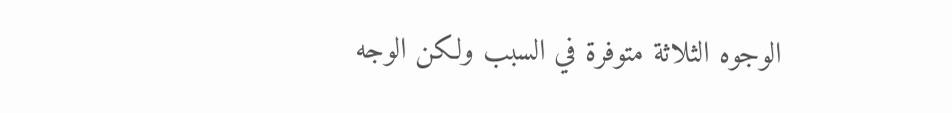الوجوه الثلاثة متوفرة في السبب ولكن الوجه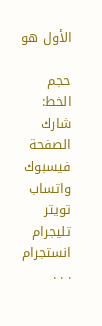الأول هو

حجم الخط:
شارك الصفحة
فيسبوك واتساب تويتر تليجرام انستجرام
. . .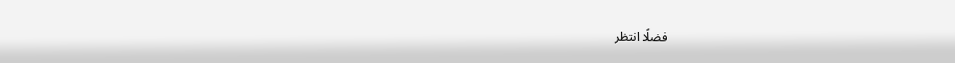فضلًا انتظر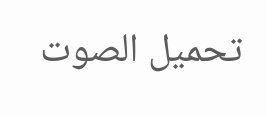تحميل الصوت